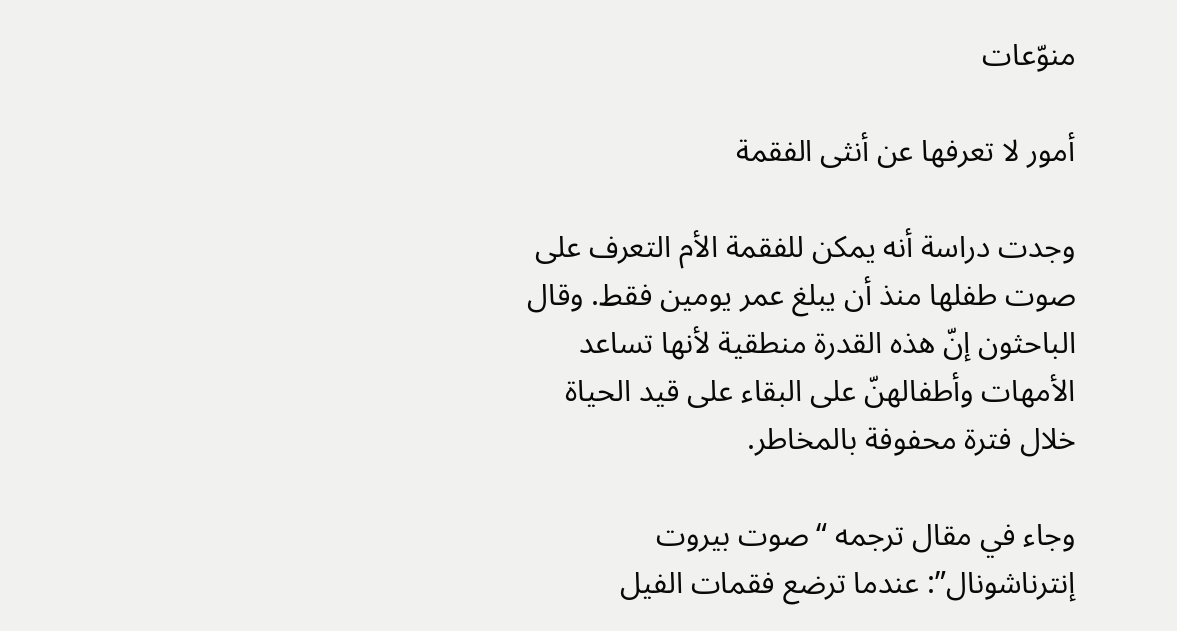منوّعات

أمور لا تعرفها عن أنثى الفقمة

وجدت دراسة أنه يمكن للفقمة الأم التعرف على صوت طفلها منذ أن يبلغ عمر يومين فقط. وقال الباحثون إنّ هذه القدرة منطقية لأنها تساعد الأمهات وأطفالهنّ على البقاء على قيد الحياة خلال فترة محفوفة بالمخاطر.

وجاء في مقال ترجمه “صوت بيروت إنترناشونال”: عندما ترضع فقمات الفيل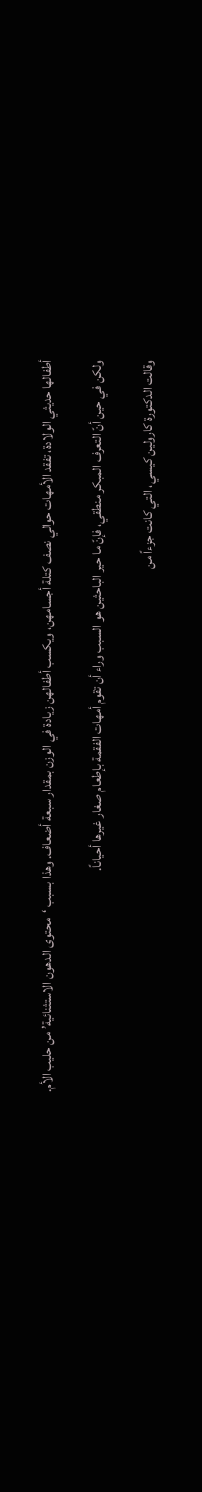أطفالها حديثي الولادة، تفقد الأمهات حوالي نصف كتلة أجسامهن، ويكسب أطفالهن زيادة في الوزن بمقدار سبعة أضعاف. وهذا بسبب ‘محتوى الدهون الاستثنائية’ من حليب الأم.

ولكن في حين أنّ التعرف المبكر منطقي، فإنّ ما حير الباحثين هو السبب وراء أن تقوم أمهات الفقمة بإطعام صغار غيرها أحياناً.

وقالت الدكتورة كارولين كيسي، التي كانت جزءاً من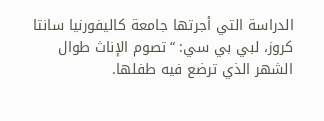الدراسة التي أجرتها جامعة كاليفورنيا سانتا كروز، لبي بي سي: “تصوم الإناث طوال الشهر الذي ترضع فيه طفلها.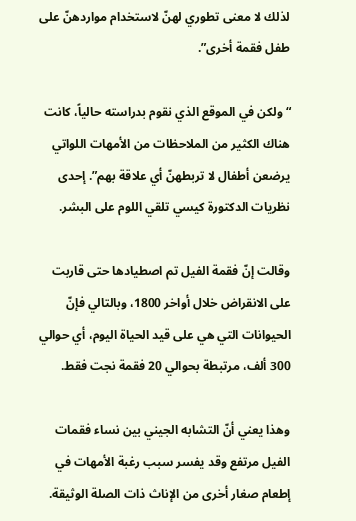لذلك لا معنى تطوري لهنّ لاستخدام مواردهنّ على طفل فقمة أخرى”.

“ولكن في الموقع الذي نقوم بدراسته حالياً، كانت هناك الكثير من الملاحظات من الأمهات اللواتي يرضعن أطفال لا تربطهنّ أي علاقة بهم”. إحدى نظريات الدكتورة كيسي تلقي اللوم على البشر.

وقالت إنّ فقمة الفيل تم اصطيادها حتى قاربت على الانقراض خلال أواخر 1800، وبالتالي فإنّ الحيوانات التي هي على قيد الحياة اليوم، أي حوالي 300 ألف، مرتبطة بحوالي 20 فقمة نجت فقط.

وهذا يعني أنّ التشابه الجيني بين نساء فقمات الفيل مرتفع وقد يفسر سبب رغبة الأمهات في إطعام صغار أخرى من الإناث ذات الصلة الوثيقة.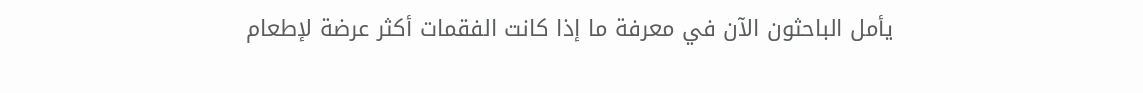يأمل الباحثون الآن في معرفة ما إذا كانت الفقمات أكثر عرضة لإطعام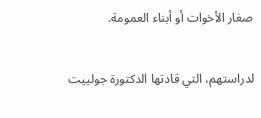صغار الأخوات أو أبناء العمومة.

لدراستهم، التي قادتها الدكتورة جولييت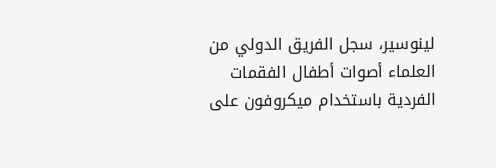لينوسير، سجل الفريق الدولي من العلماء أصوات أطفال الفقمات الفردية باستخدام ميكروفون على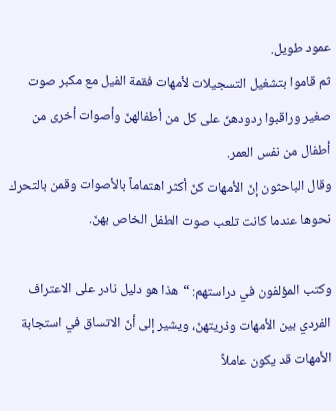عمود طويل.
ثم قاموا بتشغيل التسجيلات لأمهات فقمة الفيل مع مكبر صوت صغير وراقبوا ردودهنّ على كل من أطفالهنّ وأصوات أخرى من أطفال من نفس العمر.
وقال الباحثون إنّ الأمهات كنّ أكثر اهتماماً بالأصوات وقمن بالتحرك نحوها عندما كانت تلعب صوت الطفل الخاص بهنّ.

وكتب المؤلفون في دراستهم: “هذا هو دليل نادر على الاعتراف الفردي بين الأمهات وذريتهنّ، ويشير إلى أنّ الاتساق في استجابة الأمهات قد يكون عاملاً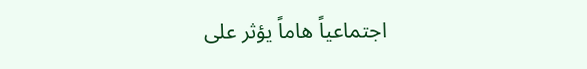اجتماعياً هاماً يؤثر على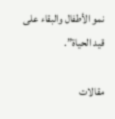نمو الأطفال والبقاء على قيد الحياة”.

مقالات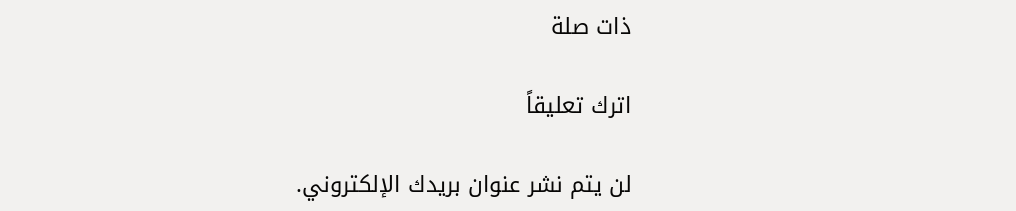ذات صلة

اترك تعليقاً

لن يتم نشر عنوان بريدك الإلكتروني.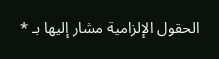الحقول الإلزامية مشار إليها بـ *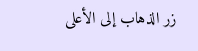زر الذهاب إلى الأعلى